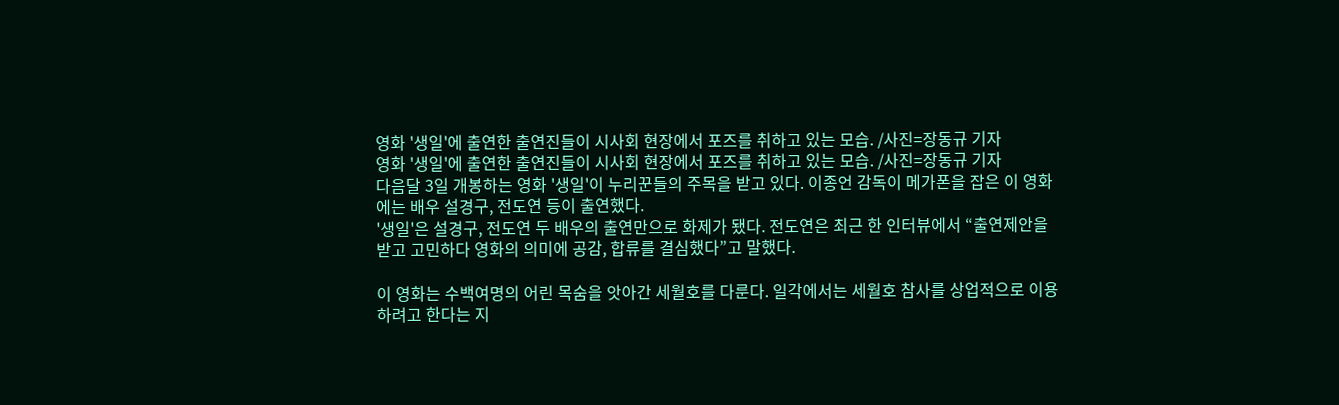영화 '생일'에 출연한 출연진들이 시사회 현장에서 포즈를 취하고 있는 모습. /사진=장동규 기자
영화 '생일'에 출연한 출연진들이 시사회 현장에서 포즈를 취하고 있는 모습. /사진=장동규 기자
다음달 3일 개봉하는 영화 '생일'이 누리꾼들의 주목을 받고 있다. 이종언 감독이 메가폰을 잡은 이 영화에는 배우 설경구, 전도연 등이 출연했다.
'생일'은 설경구, 전도연 두 배우의 출연만으로 화제가 됐다. 전도연은 최근 한 인터뷰에서 “출연제안을 받고 고민하다 영화의 의미에 공감, 합류를 결심했다”고 말했다.

이 영화는 수백여명의 어린 목숨을 앗아간 세월호를 다룬다. 일각에서는 세월호 참사를 상업적으로 이용하려고 한다는 지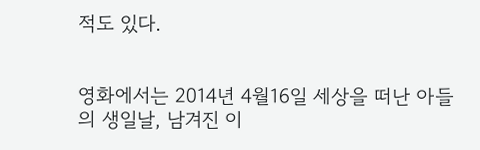적도 있다.


영화에서는 2014년 4월16일 세상을 떠난 아들의 생일날, 남겨진 이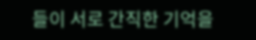들이 서로 간직한 기억을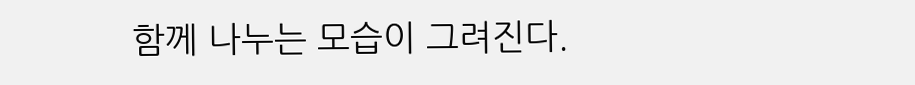함께 나누는 모습이 그려진다.